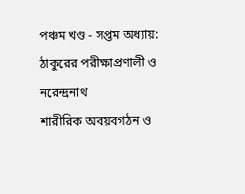পঞ্চম খণ্ড - সপ্তম অধ্যায়: ঠাকুরের পরীক্ষাপ্রণালী ও নরেন্দ্রনাথ
শারীরিক অবয়বগঠন ও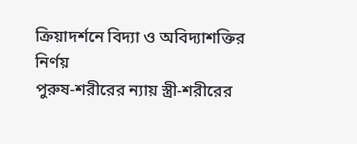ক্রিয়াদর্শনে বিদ্যা ও অবিদ্যাশক্তির নির্ণয়
পুরুষ-শরীরের ন্যায় স্ত্রী-শরীরের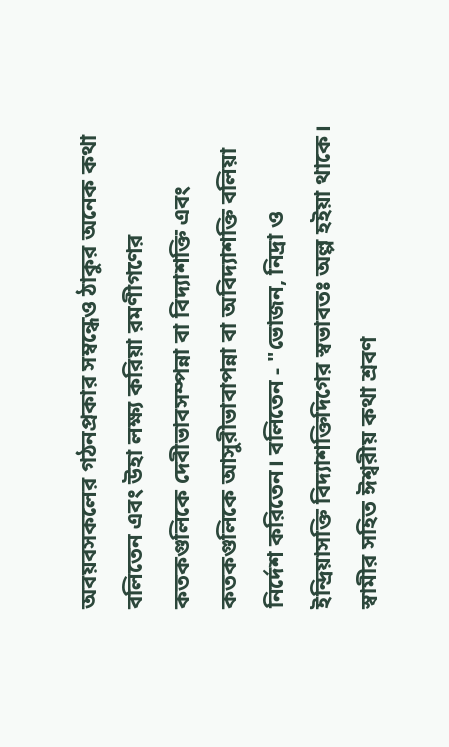অবয়বসকলের গঠনপ্রকার সম্বন্ধেও ঠাকুর অনেক কথা বলিতেন এবং উহা লক্ষ্য করিয়া রমণীগণের কতকগুলিকে দেবীভাবসম্পন্না বা বিদ্যাশক্তি এবং কতকগুলিকে আসুরীভাবাপন্না বা অবিদ্যাশক্তি বলিয়া নির্দেশ করিতেন। বলিতেন - "ভোজন, নিদ্রা ও ইন্দ্রিয়াসক্তি বিদ্যাশক্তিদিগের স্বভাবতঃ অল্প হইয়া থাকে। স্বামীর সহিত ঈশ্বরীয় কথা শ্রবণ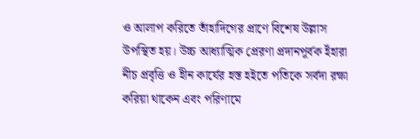ও আলাপ করিতে তাঁহাদিগের প্রাণে বিশেষ উল্লাস উপস্থিত হয়। উচ্চ আধ্যাত্মিক প্রেরণা প্রদানপূর্বক ইঁহারা নীচ প্রবৃত্তি ও হীন কার্যের হস্ত হইতে পতিকে সর্বদা রক্ষা করিয়া থাকেন এবং পরিণামে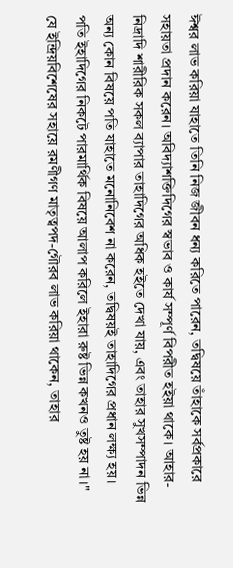ঈশ্বর লাভ করিয়া যাহাতে তিনি নিজ জীবন ধন্য করিতে পারেন, তদ্বিষয়ে তাঁহাকে সর্বপ্রকারে সহায়তা প্রদান করেন। অবিদ্যাশক্তিদিগের স্বভাব ও কার্য সম্পূর্ণ বিপরীত হইয়া থাকে। আহার-নিদ্রাদি শারীরিক সকল ব্যাপার তাহাদিগের অধিক হইতে দেখা যায়, এবং তাহার সুখসম্পাদন ভিন্ন অন্য কোন বিষয়ে পতি যাহাতে মনোনিবেশ না করেন, তদ্বিষয়ই তাহাদিগের প্রধান লক্ষ্য হয়। পতি ইহাদিগের নিকটে পারমার্থিক বিষয়ে আলাপ করিলে ইহারা রুষ্ট ভিন্ন কখনও তুষ্ট হয় না।" যে ইন্দ্রিয়বিশেষের সহায়ে রমণীগণ মাতৃত্বপদ-গৌরব লাভ করিয়া থাকেন, তাহার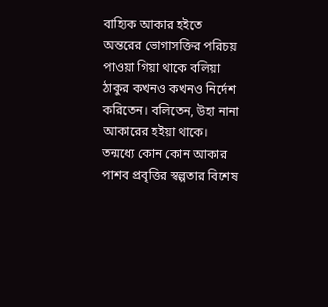বাহ্যিক আকার হইতে অন্তরের ভোগাসক্তির পরিচয় পাওয়া গিয়া থাকে বলিয়া ঠাকুর কখনও কখনও নির্দেশ করিতেন। বলিতেন, উহা নানা আকারের হইয়া থাকে। তন্মধ্যে কোন কোন আকার পাশব প্রবৃত্তির স্বল্পতার বিশেষ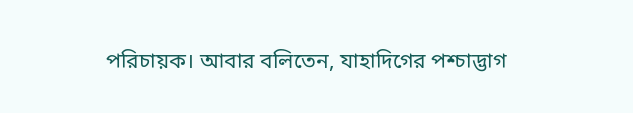পরিচায়ক। আবার বলিতেন, যাহাদিগের পশ্চাদ্ভাগ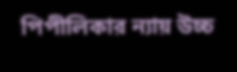পিপীলিকার ন্যায় উচ্চ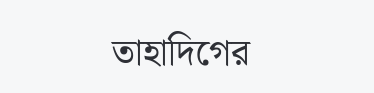তাহাদিগের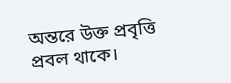অন্তরে উক্ত প্রবৃত্তি প্রবল থাকে।